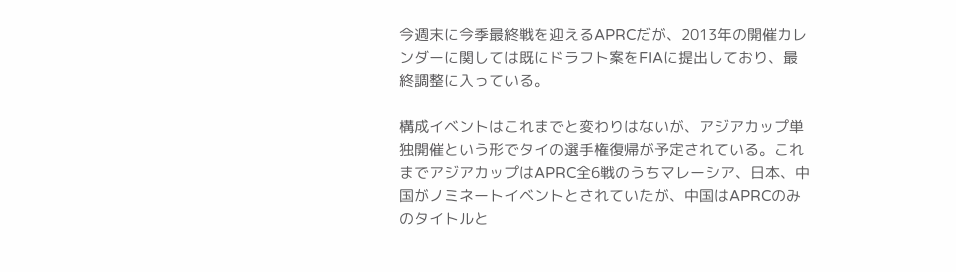今週末に今季最終戦を迎えるAPRCだが、2013年の開催カレンダーに関しては既にドラフト案をFIAに提出しており、最終調整に入っている。

構成イベントはこれまでと変わりはないが、アジアカップ単独開催という形でタイの選手権復帰が予定されている。これまでアジアカップはAPRC全6戦のうちマレーシア、日本、中国がノミネートイベントとされていたが、中国はAPRCのみのタイトルと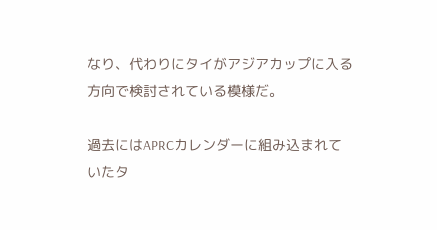なり、代わりにタイがアジアカップに入る方向で検討されている模様だ。

過去にはAPRCカレンダーに組み込まれていたタ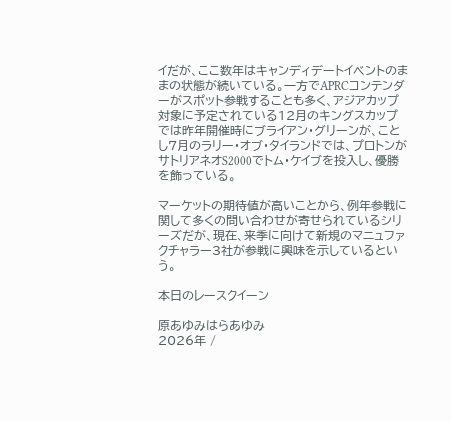イだが、ここ数年はキャンディデートイベントのままの状態が続いている。一方でAPRCコンテンダーがスポット参戦することも多く、アジアカップ対象に予定されている12月のキングスカップでは昨年開催時にブライアン・グリーンが、ことし7月のラリー・オブ・タイランドでは、プロトンがサトリアネオS2000でトム・ケイブを投入し、優勝を飾っている。

マーケットの期待値が高いことから、例年参戦に関して多くの問い合わせが寄せられているシリーズだが、現在、来季に向けて新規のマニュファクチャラー3社が参戦に興味を示しているという。

本日のレースクイーン

原あゆみはらあゆみ
2026年 /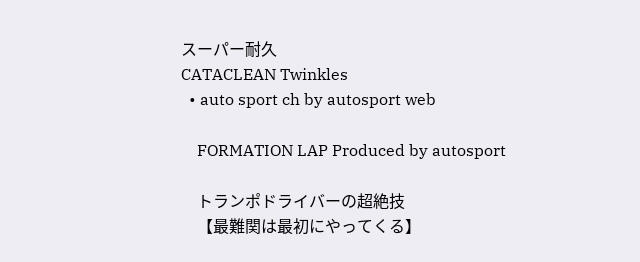スーパー耐久
CATACLEAN Twinkles
  • auto sport ch by autosport web

    FORMATION LAP Produced by autosport

    トランポドライバーの超絶技
    【最難関は最初にやってくる】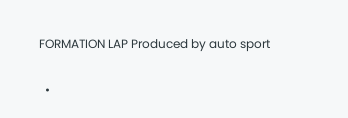FORMATION LAP Produced by auto sport

  •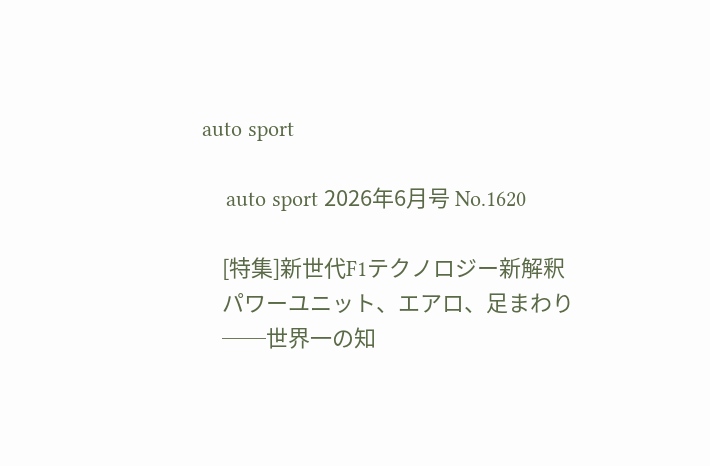auto sport

    auto sport 2026年6月号 No.1620

    [特集]新世代F1テクノロジー新解釈
    パワーユニット、エアロ、足まわり
    ──世界一の知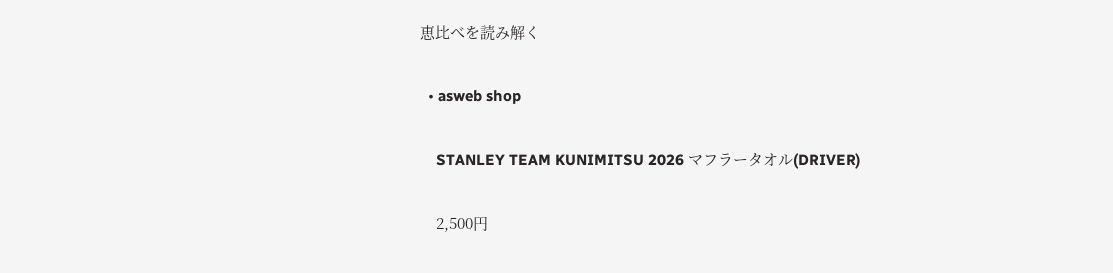恵比べを読み解く

  • asweb shop

    STANLEY TEAM KUNIMITSU 2026 マフラータオル(DRIVER)

    2,500円